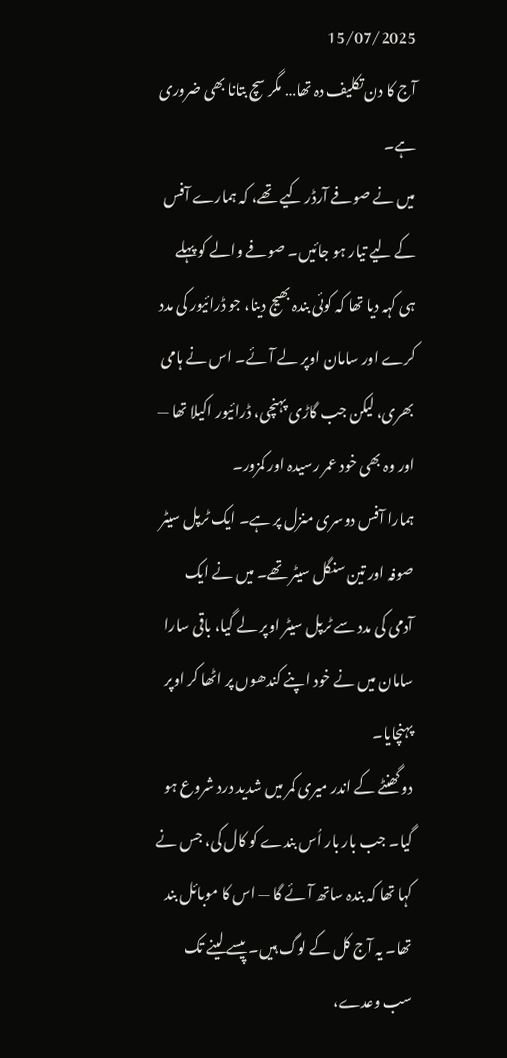15/07/2025
آج کا دن تکلیف دہ تھا… مگر سچ بتانا بھی ضروری ہے۔
میں نے صوفے آرڈر کیے تھے، کہ ہمارے آفس کے لیے تیار ہو جائیں۔ صوفے والے کو پہلے ہی کہہ دیا تھا کہ کوئی بندہ بھیج دینا، جو ڈرائیور کی مدد کرے اور سامان اوپر لے آئے۔ اس نے ہامی بھری، لیکن جب گاڑی پہنچی، ڈرائیور اکیلا تھا — اور وہ بھی خود عمر رسیدہ اور کمزور۔
ہمارا آفس دوسری منزل پر ہے۔ ایک ٹرپل سیٹر صوفہ اور تین سنگل سیٹر تھے۔ میں نے ایک آدمی کی مدد سے ٹرپل سیٹر اوپر لے گیا، باقی سارا سامان میں نے خود اپنے کندھوں پر اٹھا کر اوپر پہنچایا۔
دو گھنٹے کے اندر میری کمر میں شدید درد شروع ہو گیا۔ جب بار بار اُس بندے کو کال کی، جس نے کہا تھا کہ بندہ ساتھ آئے گا — اس کا موبائل بند تھا۔ یہ آج کل کے لوگ ہیں۔ پیسے لینے تک سب وعدے،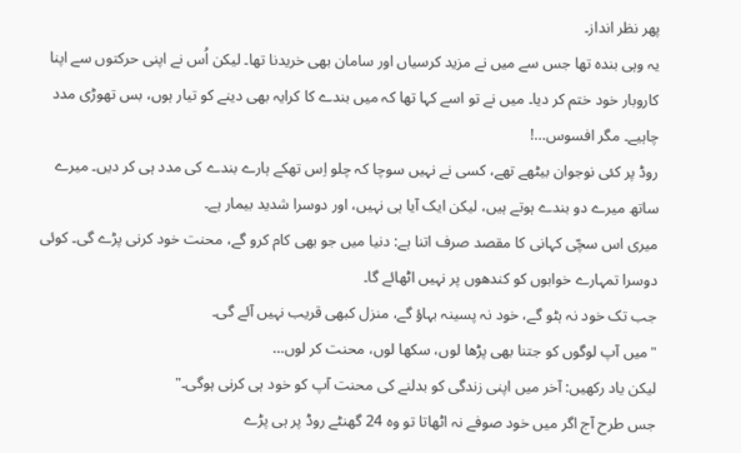پھر نظر انداز۔
یہ وہی بندہ تھا جس سے میں نے مزید کرسیاں اور سامان بھی خریدنا تھا۔ لیکن اُس نے اپنی حرکتوں سے اپنا کاروبار خود ختم کر دیا۔ میں نے تو اسے کہا تھا کہ میں بندے کا کرایہ بھی دینے کو تیار ہوں، بس تھوڑی مدد چاہیے۔ مگر افسوس…!
روڈ پر کئی نوجوان بیٹھے تھے، کسی نے نہیں سوچا کہ چلو اِس تھکے ہارے بندے کی مدد ہی کر دیں۔ میرے ساتھ میرے دو بندے ہوتے ہیں، لیکن ایک آیا ہی نہیں، اور دوسرا شدید بیمار ہے۔
میری اس سچّی کہانی کا مقصد صرف اتنا ہے: دنیا میں جو بھی کام کرو گے، محنت خود کرنی پڑے گی۔ کوئی دوسرا تمہارے خوابوں کو کندھوں پر نہیں اٹھائے گا۔
جب تک خود نہ ہٹو گے، خود نہ پسینہ بہاؤ گے، منزل کبھی قریب نہیں آئے گی۔
"میں آپ لوگوں کو جتنا بھی پڑھا لوں، سکھا لوں، محنت کر لوں…
لیکن یاد رکھیں: آخر میں اپنی زندگی کو بدلنے کی محنت آپ کو خود ہی کرنی ہوگی۔"
جس طرح آج اگر میں خود صوفے نہ اٹھاتا تو وہ 24 گھنٹے روڈ پر ہی پڑے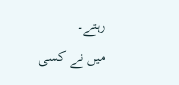رہتے۔
میں نے کسی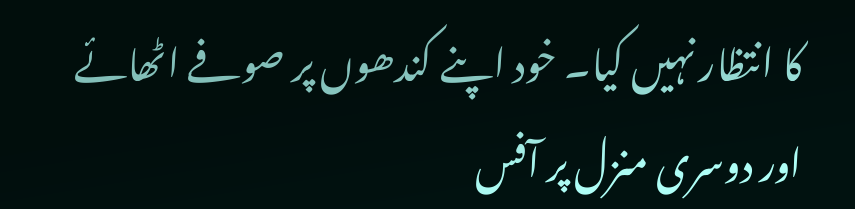کا انتظار نہیں کیا۔ خود اپنے کندھوں پر صوفے اٹھائے اور دوسری منزل پر آفس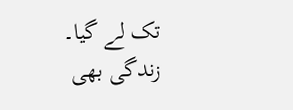تک لے گیا۔
زندگی بھی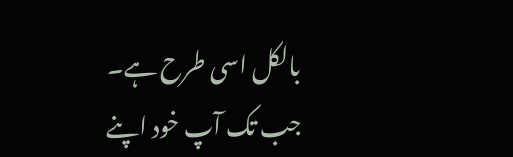بالکل اسی طرح ہے۔
جب تک آپ خود اپنے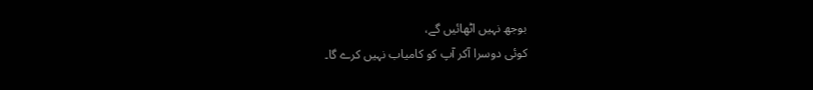بوجھ نہیں اٹھائیں گے،
کوئی دوسرا آکر آپ کو کامیاب نہیں کرے گا۔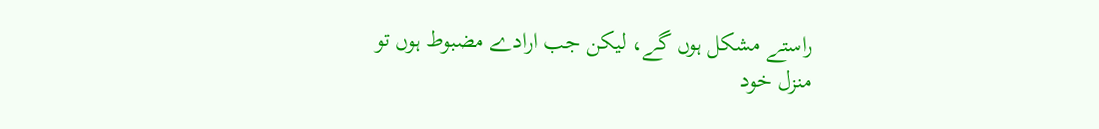راستے مشکل ہوں گے، لیکن جب ارادے مضبوط ہوں تو منزل خود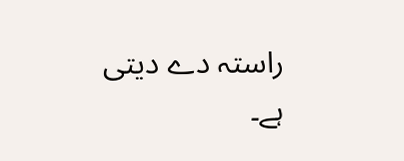راستہ دے دیتی ہے۔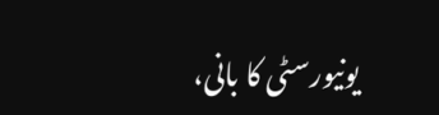یونیورسٹی کا بانی،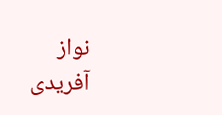نواز آفریدی